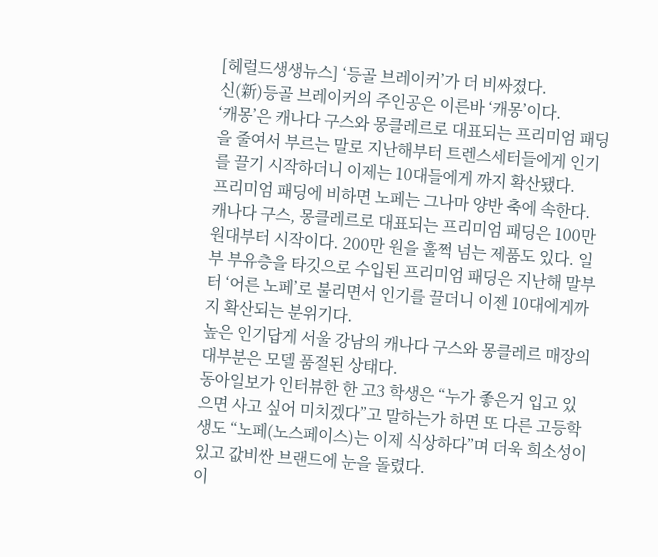[헤럴드생생뉴스] ‘등골 브레이커’가 더 비싸졌다.
신(新)등골 브레이커의 주인공은 이른바 ‘캐몽’이다.
‘캐몽’은 캐나다 구스와 몽클레르로 대표되는 프리미엄 패딩을 줄여서 부르는 말로 지난해부터 트렌스세터들에게 인기를 끌기 시작하더니 이제는 10대들에게 까지 확산됐다.
프리미엄 패딩에 비하면 노페는 그나마 양반 축에 속한다. 캐나다 구스, 몽클레르로 대표되는 프리미엄 패딩은 100만 원대부터 시작이다. 200만 원을 훌쩍 넘는 제품도 있다. 일부 부유층을 타깃으로 수입된 프리미엄 패딩은 지난해 말부터 ‘어른 노페’로 불리면서 인기를 끌더니 이젠 10대에게까지 확산되는 분위기다.
높은 인기답게 서울 강남의 캐나다 구스와 몽클레르 매장의 대부분은 모델 품절된 상태다.
동아일보가 인터뷰한 한 고3 학생은 “누가 좋은거 입고 있으면 사고 싶어 미치겠다”고 말하는가 하면 또 다른 고등학생도 “노페(노스페이스)는 이제 식상하다”며 더욱 희소성이 있고 값비싼 브랜드에 눈을 돌렸다.
이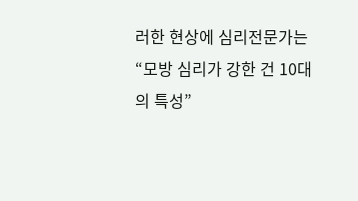러한 현상에 심리전문가는 “모방 심리가 강한 건 10대의 특성”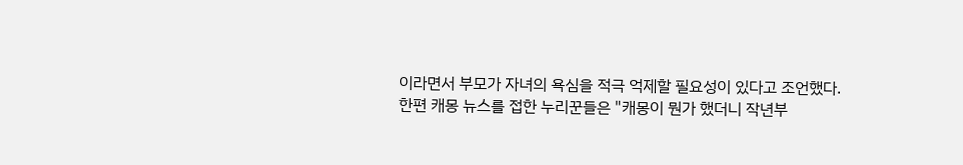이라면서 부모가 자녀의 욕심을 적극 억제할 필요성이 있다고 조언했다.
한편 캐몽 뉴스를 접한 누리꾼들은 "캐몽이 뭔가 했더니 작년부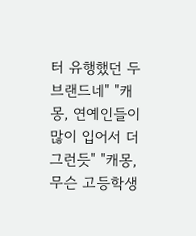터 유행했던 두 브랜드네" "캐몽, 연예인들이 많이 입어서 더 그런듯" "캐몽, 무슨 고등학생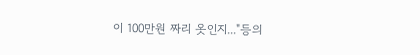이 100만원 짜리 옷인지..."등의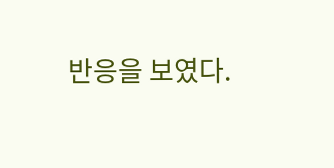반응을 보였다.